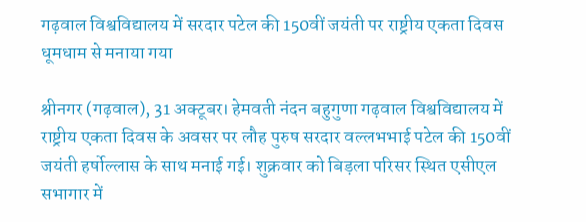गढ़वाल विश्वविद्यालय में सरदार पटेल की 150वीं जयंती पर राष्ट्रीय एकता दिवस धूमधाम से मनाया गया

श्रीनगर (गढ़वाल), 31 अक्टूबर। हेमवती नंदन बहुगुणा गढ़वाल विश्वविद्यालय में राष्ट्रीय एकता दिवस के अवसर पर लौह पुरुष सरदार वल्लभभाई पटेल की 150वीं जयंती हर्षोल्लास के साथ मनाई गई। शुक्रवार को बिड़ला परिसर स्थित एसीएल सभागार में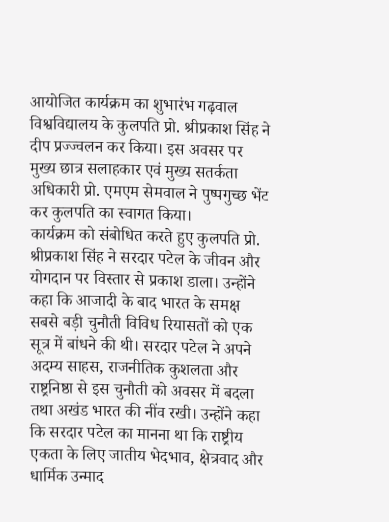आयोजित कार्यक्रम का शुभारंभ गढ़वाल विश्वविद्यालय के कुलपति प्रो. श्रीप्रकाश सिंह ने दीप प्रज्ज्वलन कर किया। इस अवसर पर मुख्य छात्र सलाहकार एवं मुख्य सतर्कता अधिकारी प्रो. एमएम सेमवाल ने पुष्पगुच्छ भेंट कर कुलपति का स्वागत किया।
कार्यक्रम को संबोधित करते हुए कुलपति प्रो. श्रीप्रकाश सिंह ने सरदार पटेल के जीवन और योगदान पर विस्तार से प्रकाश डाला। उन्होंने कहा कि आजादी के बाद भारत के समक्ष सबसे बड़ी चुनौती विविध रियासतों को एक सूत्र में बांधने की थी। सरदार पटेल ने अपने अदम्य साहस, राजनीतिक कुशलता और राष्ट्रनिष्ठा से इस चुनौती को अवसर में बदला तथा अखंड भारत की नींव रखी। उन्होंने कहा कि सरदार पटेल का मानना था कि राष्ट्रीय एकता के लिए जातीय भेदभाव, क्षेत्रवाद और धार्मिक उन्माद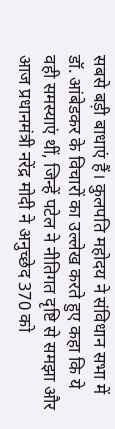सबसे बड़ी बाधाएं हैं। कुलपति महोदय ने संविधान सभा में डॉ. आंबेडकर के विचारों का उल्लेख करते हुए कहा कि ये वही समस्याएं थीं, जिन्हें पटेल ने नीतिगत दृष्टि से समझा और आज प्रधानमंत्री नरेंद्र मोदी ने अनुच्छेद 370 को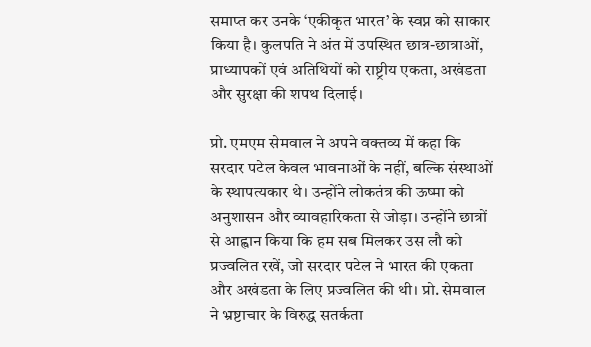समाप्त कर उनके ‘एकीकृत भारत’ के स्वप्न को साकार किया है। कुलपति ने अंत में उपस्थित छात्र-छात्राओं, प्राध्यापकों एवं अतिथियों को राष्ट्रीय एकता, अखंडता और सुरक्षा की शपथ दिलाई।

प्रो. एमएम सेमवाल ने अपने वक्तव्य में कहा कि सरदार पटेल केवल भावनाओं के नहीं, बल्कि संस्थाओं के स्थापत्यकार थे। उन्होंने लोकतंत्र की ऊष्मा को अनुशासन और व्यावहारिकता से जोड़ा। उन्होंने छात्रों से आह्वान किया कि हम सब मिलकर उस लौ को प्रज्वलित रखें, जो सरदार पटेल ने भारत की एकता और अखंडता के लिए प्रज्वलित की थी। प्रो. सेमवाल ने भ्रष्टाचार के विरुद्ध सतर्कता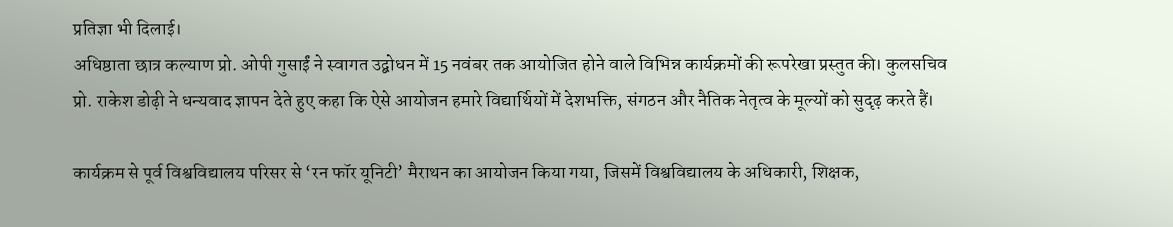प्रतिज्ञा भी दिलाई।
अधिष्ठाता छात्र कल्याण प्रो. ओपी गुसाईं ने स्वागत उद्बोधन में 15 नवंबर तक आयोजित होने वाले विभिन्न कार्यक्रमों की रूपरेखा प्रस्तुत की। कुलसचिव प्रो. राकेश डोढ़ी ने धन्यवाद ज्ञापन देते हुए कहा कि ऐसे आयोजन हमारे विद्यार्थियों में देशभक्ति, संगठन और नैतिक नेतृत्व के मूल्यों को सुदृढ़ करते हैं।

कार्यक्रम से पूर्व विश्वविद्यालय परिसर से ‘रन फॉर यूनिटी’ मैराथन का आयोजन किया गया, जिसमें विश्वविद्यालय के अधिकारी, शिक्षक,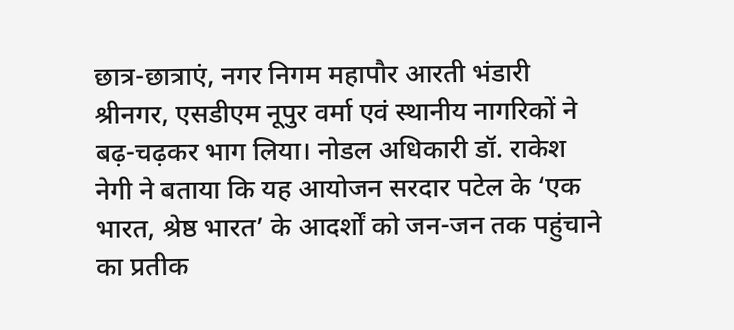छात्र-छात्राएं, नगर निगम महापौर आरती भंडारी श्रीनगर, एसडीएम नूपुर वर्मा एवं स्थानीय नागरिकों ने बढ़-चढ़कर भाग लिया। नोडल अधिकारी डॉ. राकेश नेगी ने बताया कि यह आयोजन सरदार पटेल के ‘एक भारत, श्रेष्ठ भारत’ के आदर्शों को जन-जन तक पहुंचाने का प्रतीक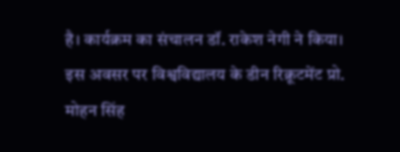है। कार्यक्रम का संचालन डॉ. राकेश नेगी ने किया।
इस अवसर पर विश्वविद्यालय के डीन रिक्रूटमेंट प्रो. मोहन सिंह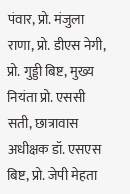पंवार, प्रो. मंजुला राणा, प्रो. डीएस नेगी, प्रो. गुड्डी बिष्ट, मुख्य नियंता प्रो. एससी सती, छात्रावास अधीक्षक डॉ. एसएस बिष्ट, प्रो. जेपी मेहता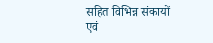सहित विभिन्न संकायों एवं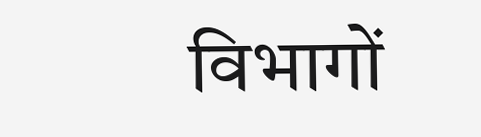विभागों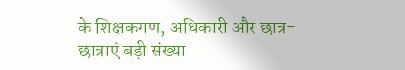के शिक्षकगण, अधिकारी और छात्र-छात्राएं बड़ी संख्या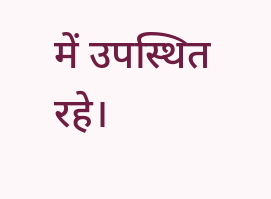में उपस्थित रहे।